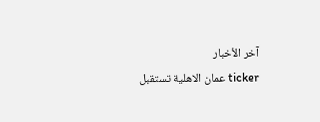آخر الأخبار
ticker عمان الاهلية تستقبل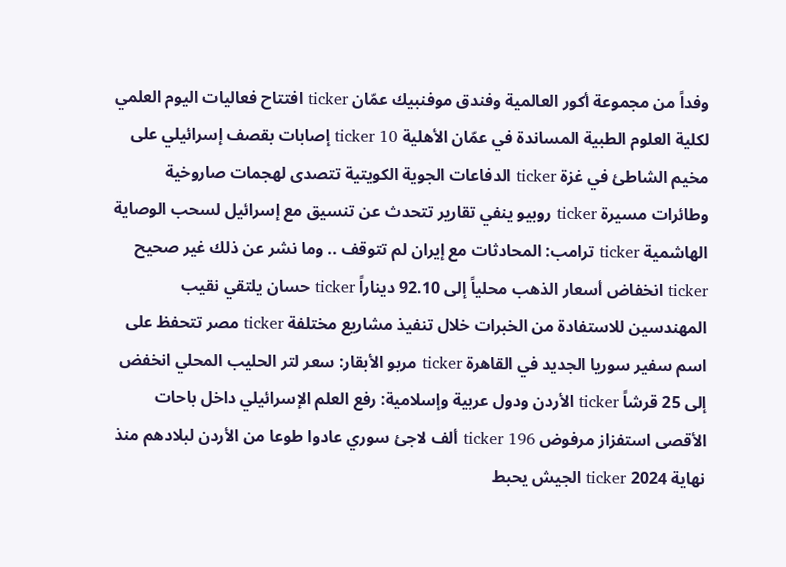وفداً من مجموعة أكور العالمية وفندق موفنبيك عمّان ticker افتتاح فعاليات اليوم العلمي لكلية العلوم الطبية المساندة في عمّان الأهلية ticker 10 إصابات بقصف إسرائيلي على مخيم الشاطئ في غزة ticker الدفاعات الجوية الكويتية تتصدى لهجمات صاروخية وطائرات مسيرة ticker روبيو ينفي تقارير تتحدث عن تنسيق مع إسرائيل لسحب الوصاية الهاشمية ticker ترامب: المحادثات مع إيران لم تتوقف .. وما نشر عن ذلك غير صحيح ticker انخفاض أسعار الذهب محلياً إلى 92.10 ديناراً ticker حسان يلتقي نقيب المهندسين للاستفادة من الخبرات خلال تنفيذ مشاريع مختلفة ticker مصر تتحفظ على اسم سفير سوريا الجديد في القاهرة ticker مربو الأبقار: سعر لتر الحليب المحلي انخفض إلى 25 قرشاً ticker الأردن ودول عربية وإسلامية: رفع العلم الإسرائيلي داخل باحات الأقصى استفزاز مرفوض ticker 196 ألف لاجئ سوري عادوا طوعا من الأردن لبلادهم منذ نهاية 2024 ticker الجيش يحبط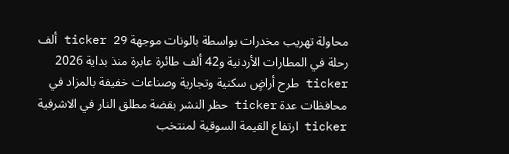محاولة تهريب مخدرات بواسطة بالونات موجهة ticker 29 ألف رحلة في المطارات الأردنية و42 ألف طائرة عابرة منذ بداية 2026 ticker طرح أراضٍ سكنية وتجارية وصناعات خفيفة بالمزاد في محافظات عدة ticker حظر النشر بقضة مطلق النار في الاشرفية ticker ارتفاع القيمة السوقية لمنتخب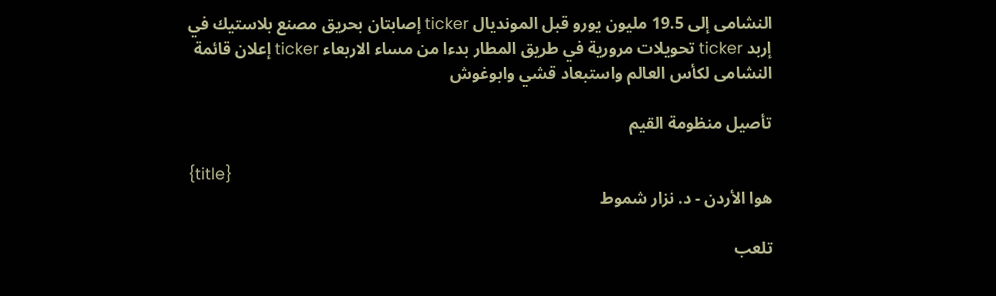النشامى إلى 19.5 مليون يورو قبل المونديال ticker إصابتان بحريق مصنع بلاستيك في إربد ticker تحويلات مرورية في طريق المطار بدءا من مساء الاربعاء ticker إعلان قائمة النشامى لكأس العالم واستبعاد قشي وابوغوش

تأصيل منظومة القيم

{title}
هوا الأردن - د. نزار شموط

تلعب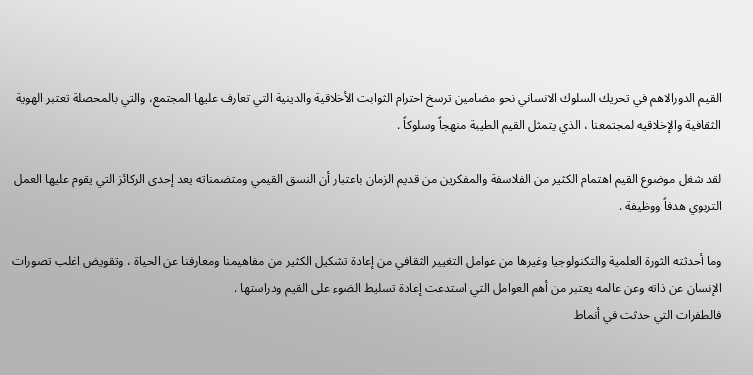القيم الدورالاهم في تحريك السلوك الانساني نحو مضامين ترسخ احترام الثوابت الأخلاقية والدينية التي تعارف عليها المجتمع، والتي بالمحصلة تعتبر الهوية الثقافية والإخلاقيه لمجتمعنا ، الذي يتمثل القيم الطيبة منهجاً وسلوكاً .

لقد شغل موضوع القيم اهتمام الكثير من الفلاسفة والمفكرين من قديم الزمان باعتبار أن النسق القيمي ومتضمناته يعد إحدى الركائز التي يقوم عليها العمل التربوي هدفاً ووظيفة .

وما أحدثته الثورة العلمية والتكنولوجيا وغيرها من عوامل التغيير الثقافي من إعادة تشكيل الكثير من مفاهيمنا ومعارفنا عن الحياة ، وتقويض اغلب تصورات الإنسان عن ذاته وعن عالمه يعتبر من أهم العوامل التي استدعت إعادة تسليط الضوء على القيم ودراستها .
فالطفرات التي حدثت في أنماط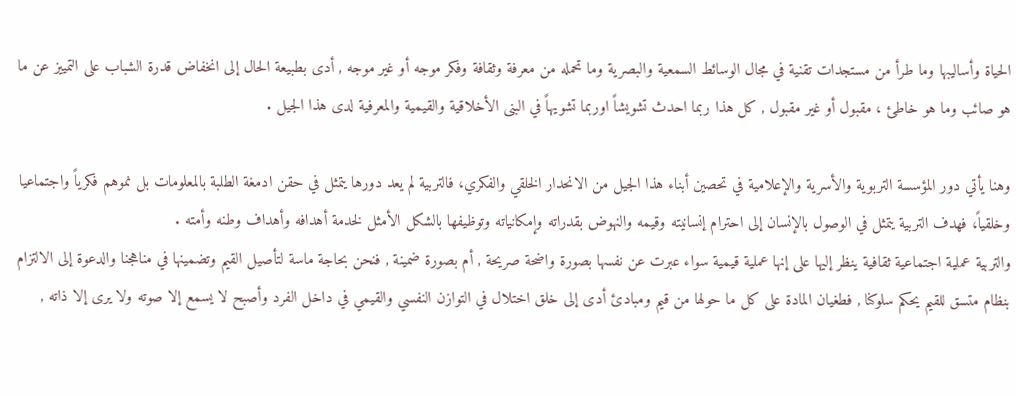الحياة وأساليبها وما طرأ من مستجدات تقنية في مجال الوسائط السمعية والبصرية وما تحمله من معرفة وثقافة وفكر موجه أو غير موجه , أدى بطبيعة الحال إلى انخفاض قدرة الشباب على التمييز عن ما هو صائب وما هو خاطئ ، مقبول أو غير مقبول , كل هذا ربما احدث تشويشاً اوربما تشويهاً في البنى الأخلاقية والقيمية والمعرفية لدى هذا الجيل .

وهنا يأتي دور المؤسسة التربوية والأسرية والإعلامية في تحصين أبناء هذا الجيل من الانحدار الخلقي والفكري، فالتربية لم يعد دورها يتمثل في حقن ادمغة الطلبة بالمعلومات بل نموهم فكرياً واجتماعيا وخلقياً، فهدف التربية يتمثل في الوصول بالإنسان إلى احترام إنسانيته وقيمه والنهوض بقدراته وإمكانياته وتوظيفها بالشكل الأمثل لخدمة أهدافه وأهداف وطنه وأمته .
والتربية عملية اجتماعية ثقافية ينظر إليها على إنها عملية قيمية سواء عبرت عن نفسها بصورة واضحة صريحة , أم بصورة ضمينة , فنحن بحاجة ماسة لتأصيل القيم وتضمينها في مناهجنا والدعوة إلى الالتزام بنظام متسق للقيم يحكم سلوكنا , فطغيان المادة على كل ما حولها من قيم ومبادئ أدى إلى خلق اختلال في التوازن النفسي والقيمي في داخل الفرد وأصبح لا يسمع إلا صوته ولا يرى إلا ذاته ,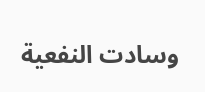وسادت النفعية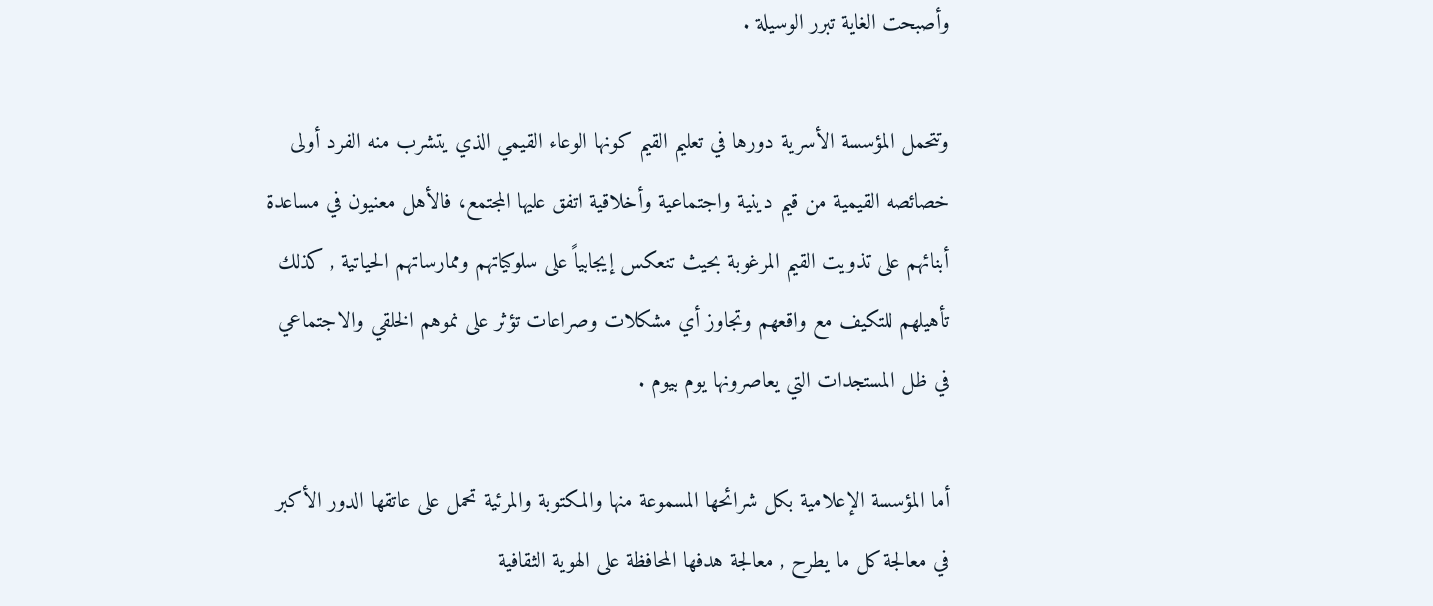وأصبحت الغاية تبرر الوسيلة .

وتتحمل المؤسسة الأسرية دورها في تعليم القيم كونها الوعاء القيمي الذي يتشرب منه الفرد أولى خصائصه القيمية من قيم دينية واجتماعية وأخلاقية اتفق عليها المجتمع، فالأهل معنيون في مساعدة أبنائهم على تذويت القيم المرغوبة بحيث تنعكس إيجابياً على سلوكياتهم وممارساتهم الحياتية , كذلك تأهيلهم للتكيف مع واقعهم وتجاوز أي مشكلات وصراعات تؤثر على نموهم الخلقي والاجتماعي في ظل المستجدات التي يعاصرونها يوم بيوم .

أما المؤسسة الإعلامية بكل شرائحها المسموعة منها والمكتوبة والمرئية تحمل على عاتقها الدور الأكبر في معالجة كل ما يطرح , معالجة هدفها المحافظة على الهوية الثقافية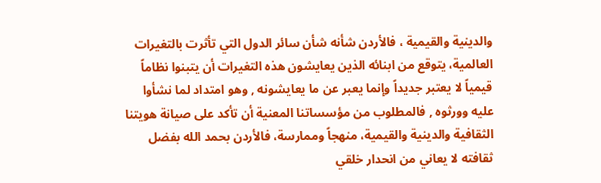والدينية والقيمية ، فالأردن شأنه شأن سائر الدول التي تأثرت بالتغيرات العالمية، يتوقع من ابنائه الذين يعايشون هذه التغيرات أن يتبنوا نظاماً قيمياً لا يعتبر جديداً وإنما يعبر عن ما يعايشونه , وهو امتداد لما نشأوا عليه وورثوه , فالمطلوب من مؤسساتنا المعنية أن تأكد على صيانة هويتنا الثقافية والدينية والقيمية، منهجاً وممارسة، فالأردن بحمد الله بفضل ثقافته لا يعاني من انحدار خلقي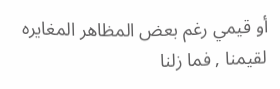أو قيمي رغم بعض المظاهر المغايره لقيمنا , فما زلنا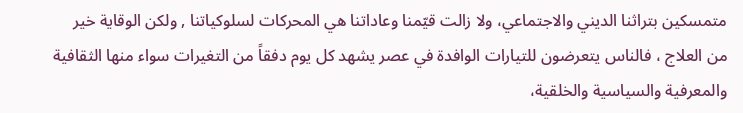متمسكين بتراثنا الديني والاجتماعي، ولا زالت قيّمنا وعاداتنا هي المحركات لسلوكياتنا , ولكن الوقاية خير من العلاج ، فالناس يتعرضون للتيارات الوافدة في عصر يشهد كل يوم دفقاً من التغيرات سواء منها الثقافية والمعرفية والسياسية والخلقية،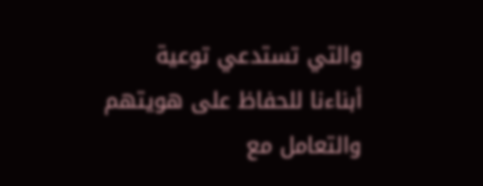والتي تستدعي توعية أبناءنا للحفاظ على هويتهم والتعامل مع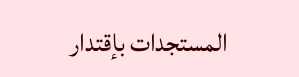المستجدات بإقتدار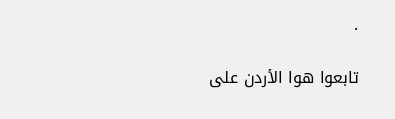.

تابعوا هوا الأردن على